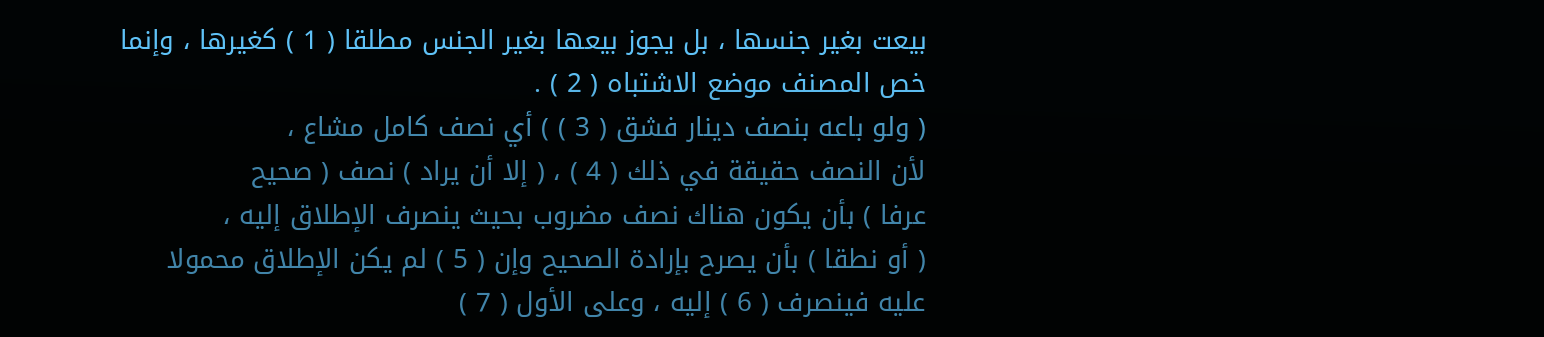بيعت بغير جنسها ، بل يجوز بيعها بغير الجنس مطلقا ( 1 ) كغيرها ، وإنما
خص المصنف موضع الاشتباه ( 2 ) .
( ولو باعه بنصف دينار فشق ( 3 ) ) أي نصف كامل مشاع ،
لأن النصف حقيقة في ذلك ( 4 ) ، ( إلا أن يراد ) نصف ( صحيح
عرفا ) بأن يكون هناك نصف مضروب بحيث ينصرف الإطلاق إليه ،
( أو نطقا ) بأن يصرح بإرادة الصحيح وإن ( 5 ) لم يكن الإطلاق محمولا
عليه فينصرف ( 6 ) إليه ، وعلى الأول ( 7 )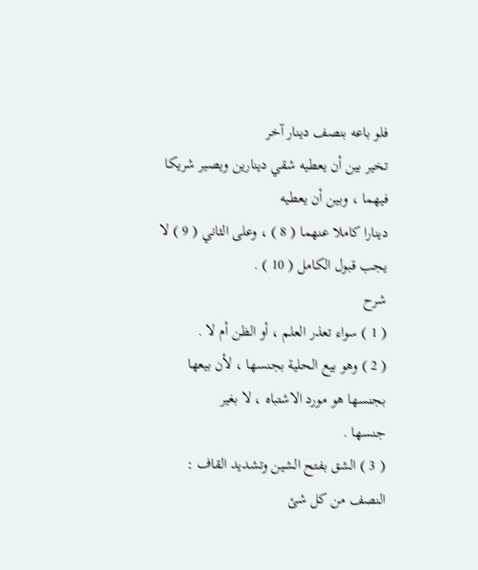فلو باعه بنصف دينار آخر
تخير بين أن يعطيه شقي دينارين ويصير شريكا فيهما ، وبين أن يعطيه
دينارا كاملا عنهما ( 8 ) ، وعلى الثاني ( 9 ) لا يجب قبول الكامل ( 10 ) .
شرح
( 1 ) سواء تعذر العلم ، أو الظن أم لا .
( 2 ) وهو بيع الحلية بجنسها ، لأن بيعها بجنسها هو مورد الاشتباه ، لا بغير
جنسها .
( 3 ) الشق بفتح الشين وتشديد القاف : النصف من كل شئ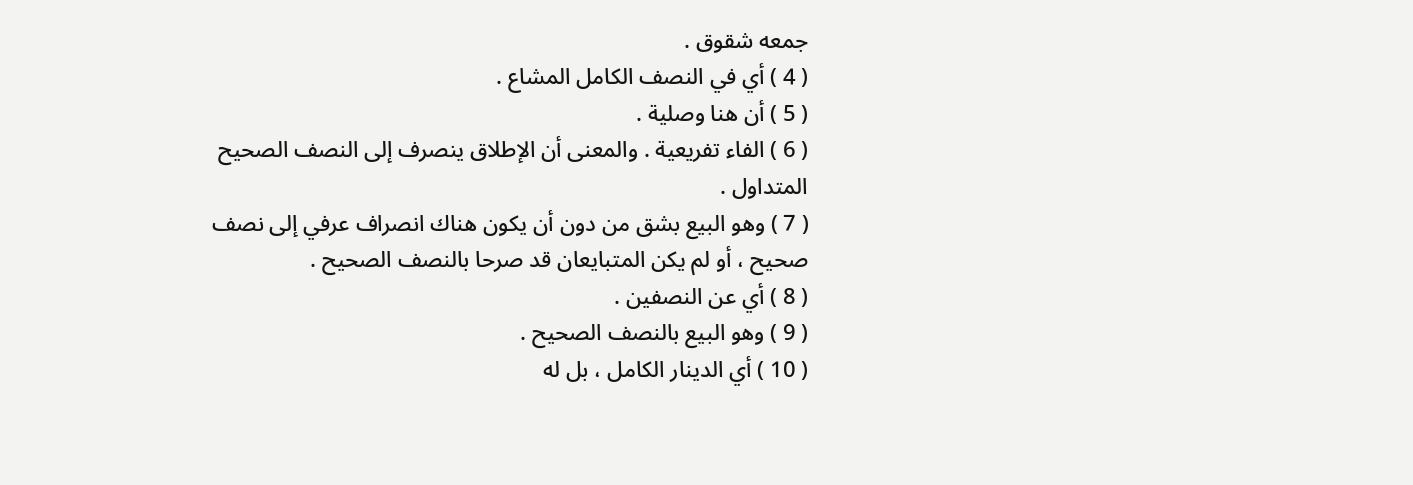جمعه شقوق .
( 4 ) أي في النصف الكامل المشاع .
( 5 ) أن هنا وصلية .
( 6 ) الفاء تفريعية . والمعنى أن الإطلاق ينصرف إلى النصف الصحيح
المتداول .
( 7 ) وهو البيع بشق من دون أن يكون هناك انصراف عرفي إلى نصف
صحيح ، أو لم يكن المتبايعان قد صرحا بالنصف الصحيح .
( 8 ) أي عن النصفين .
( 9 ) وهو البيع بالنصف الصحيح .
( 10 ) أي الدينار الكامل ، بل له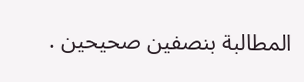المطالبة بنصفين صحيحين .